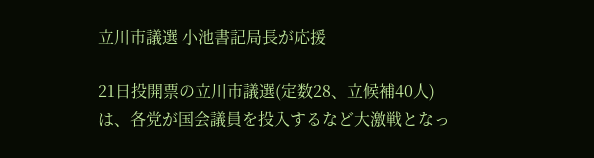立川市議選 小池書記局長が応援

21日投開票の立川市議選(定数28、立候補40人)は、各党が国会議員を投入するなど大激戦となっ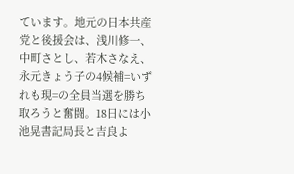ています。地元の日本共産党と後援会は、浅川修一、中町さとし、若木さなえ、永元きょう子の4候補=いずれも現=の全員当選を勝ち取ろうと奮闘。18日には小池晃書記局長と吉良よ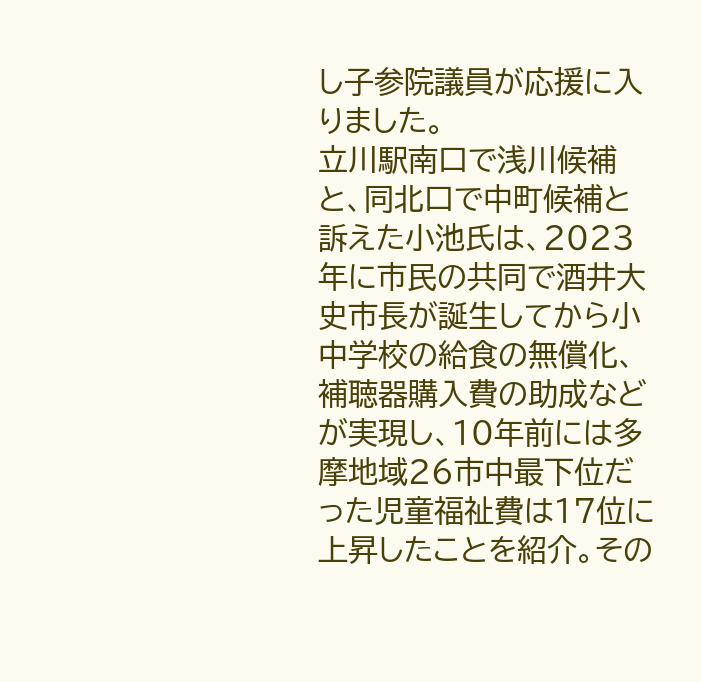し子参院議員が応援に入りました。
立川駅南口で浅川候補と、同北口で中町候補と訴えた小池氏は、2023年に市民の共同で酒井大史市長が誕生してから小中学校の給食の無償化、補聴器購入費の助成などが実現し、10年前には多摩地域26市中最下位だった児童福祉費は17位に上昇したことを紹介。その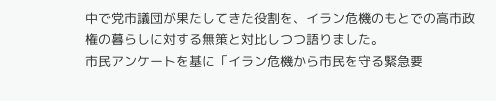中で党市議団が果たしてきた役割を、イラン危機のもとでの高市政権の暮らしに対する無策と対比しつつ語りました。
市民アンケートを基に「イラン危機から市民を守る緊急要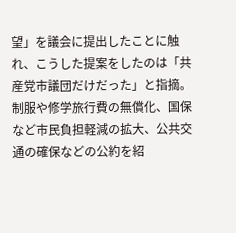望」を議会に提出したことに触れ、こうした提案をしたのは「共産党市議団だけだった」と指摘。制服や修学旅行費の無償化、国保など市民負担軽減の拡大、公共交通の確保などの公約を紹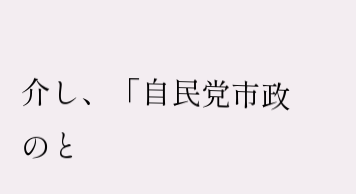介し、「自民党市政のと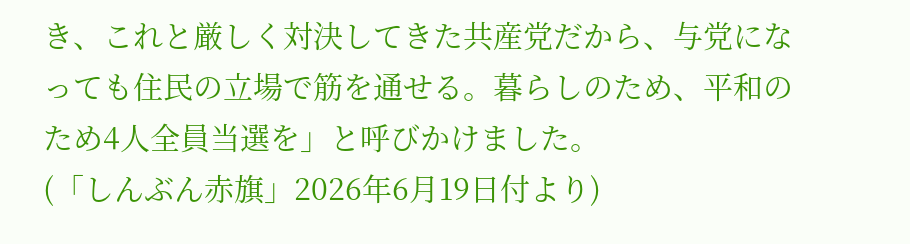き、これと厳しく対決してきた共産党だから、与党になっても住民の立場で筋を通せる。暮らしのため、平和のため4人全員当選を」と呼びかけました。
(「しんぶん赤旗」2026年6月19日付より)